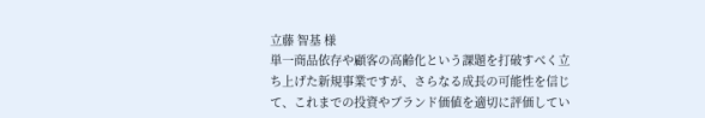立藤 智基 様
単一商品依存や顧客の高齢化という課題を打破すべく立ち上げた新規事業ですが、さらなる成長の可能性を信じて、これまでの投資やブランド価値を適切に評価してい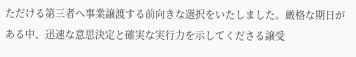ただける第三者へ事業譲渡する前向きな選択をいたしました。厳格な期日がある中、迅速な意思決定と確実な実行力を示してくださる譲受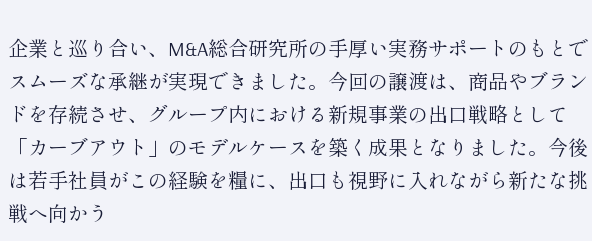企業と巡り合い、M&A総合研究所の手厚い実務サポートのもとでスムーズな承継が実現できました。今回の譲渡は、商品やブランドを存続させ、グループ内における新規事業の出口戦略として「カーブアウト」のモデルケースを築く成果となりました。今後は若手社員がこの経験を糧に、出口も視野に入れながら新たな挑戦へ向かう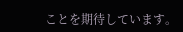ことを期待しています。